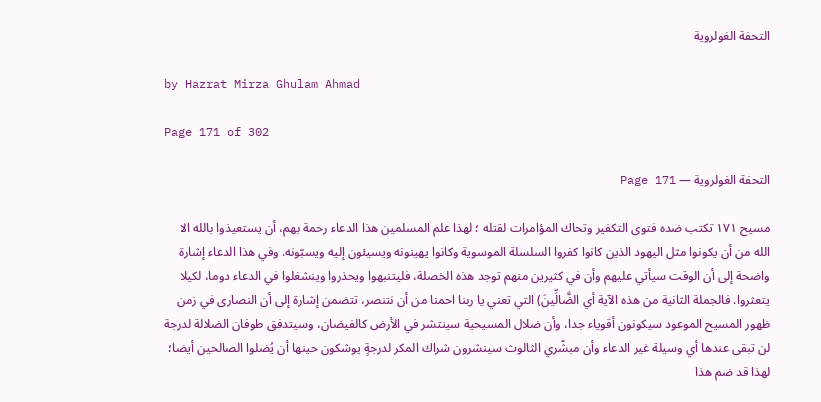التحفة الغولروية

by Hazrat Mirza Ghulam Ahmad

Page 171 of 302

التحفة الغولروية — Page 171

مسیح ۱۷۱ تكتب ضده فتوى التكفير وتحاك المؤامرات لقتله ؛ لهذا علم المسلمين هذا الدعاء رحمة بهم، أن يستعيذوا بالله الا الله من أن يكونوا مثل اليهود الذين كانوا كفروا السلسلة الموسوية وكانوا يهينونه ويسيئون إليه ويسبّونه. وفي هذا الدعاء إشارة واضحة إلى أن الوقت سيأتي عليهم وأن في كثيرين منهم توجد هذه الخصلة، فليتنبهوا ويحذروا وينشغلوا في الدعاء دوما، لكيلا يتعثروا. فالجملة الثانية من هذه الآية أي الضَّالِّينَ) التي تعني يا ربنا احمنا من أن نتنصر، تتضمن إشارة إلى أن النصارى في زمن ظهور المسيح الموعود سيكونون أقوياء جدا، وأن ضلال المسيحية سينتشر في الأرض كالفيضان، وسيتدفق طوفان الضلالة لدرجة لن تبقى عندها أي وسيلة غير الدعاء وأن مبشّري الثالوث سينشرون شراك المكر لدرجةٍ يوشكون حينها أن يُضلوا الصالحين أيضا؛ لهذا قد ضم هذا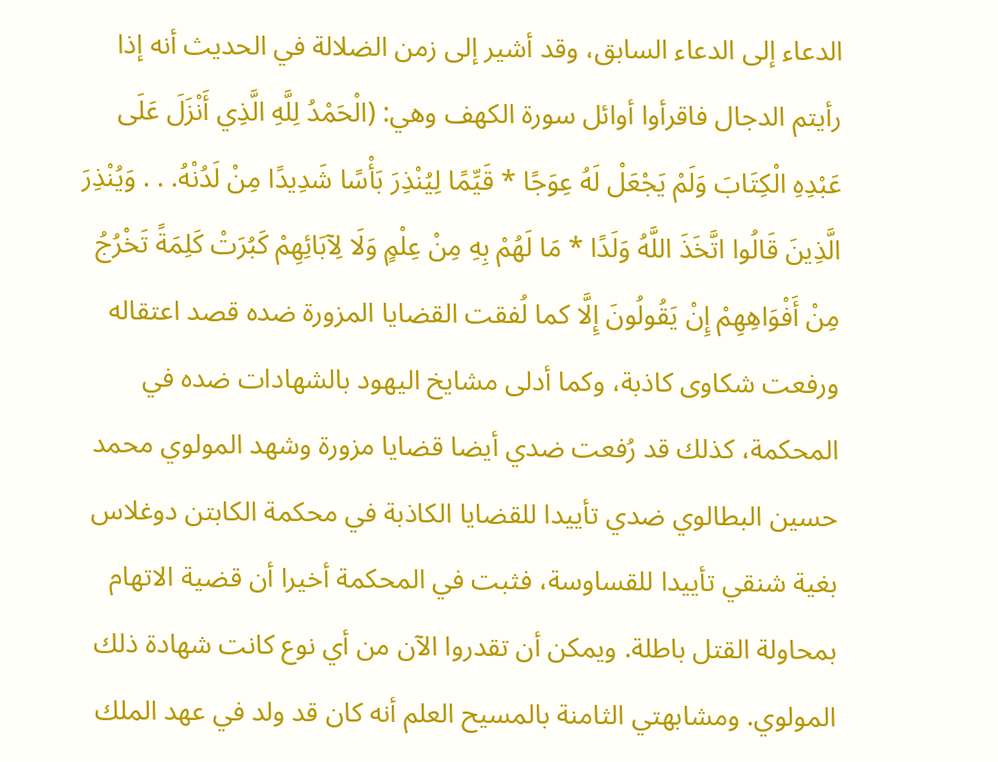الدعاء إلى الدعاء السابق، وقد أشير إلى زمن الضلالة في الحديث أنه إذا رأيتم الدجال فاقرأوا أوائل سورة الكهف وهي: (الْحَمْدُ لِلَّهِ الَّذِي أَنْزَلَ عَلَى عَبْدِهِ الْكِتَابَ وَلَمْ يَجْعَلْ لَهُ عِوَجًا * قَيِّمًا لِيُنْذِرَ بَأْسًا شَدِيدًا مِنْ لَدُنْهُ. . . وَيُنْذِرَ الَّذِينَ قَالُوا اتَّخَذَ اللَّهُ وَلَدًا * مَا لَهُمْ بِهِ مِنْ عِلْمٍ وَلَا لِآبَائِهِمْ كَبُرَتْ كَلِمَةً تَخْرُجُ مِنْ أَفْوَاهِهِمْ إِنْ يَقُولُونَ إِلَّا كما لُفقت القضايا المزورة ضده قصد اعتقاله ورفعت شكاوى كاذبة، وكما أدلى مشايخ اليهود بالشهادات ضده في المحكمة، كذلك قد رُفعت ضدي أيضا قضايا مزورة وشهد المولوي محمد حسين البطالوي ضدي تأييدا للقضايا الكاذبة في محكمة الكابتن دوغلاس بغية شنقي تأييدا للقساوسة، فثبت في المحكمة أخيرا أن قضية الاتهام بمحاولة القتل باطلة. ويمكن أن تقدروا الآن من أي نوع كانت شهادة ذلك المولوي. ومشابهتي الثامنة بالمسيح العلم أنه كان قد ولد في عهد الملك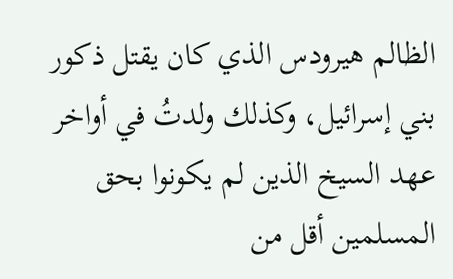الظالم هيرودس الذي كان يقتل ذكور بني إسرائيل، وكذلك ولدتُ في أواخر عهد السيخ الذين لم يكونوا بحق المسلمين أقل من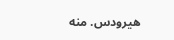هيرودس. منه